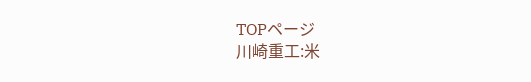TOPページ
川崎重工:米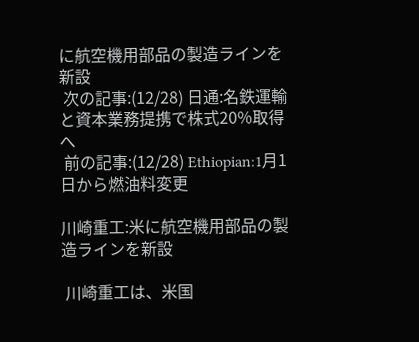に航空機用部品の製造ラインを新設
 次の記事:(12/28) 日通:名鉄運輸と資本業務提携で株式20%取得へ
 前の記事:(12/28) Ethiopian:1月1日から燃油料変更

川崎重工:米に航空機用部品の製造ラインを新設

 川崎重工は、米国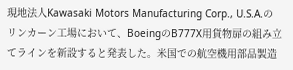現地法人Kawasaki Motors Manufacturing Corp., U.S.A.のリンカーン工場において、BoeingのB777X用貨物扉の組み立てラインを新設すると発表した。米国での航空機用部品製造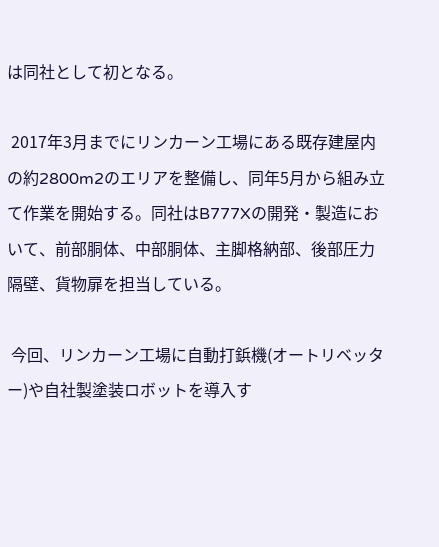は同社として初となる。

 2017年3月までにリンカーン工場にある既存建屋内の約2800m2のエリアを整備し、同年5月から組み立て作業を開始する。同社はB777Xの開発・製造において、前部胴体、中部胴体、主脚格納部、後部圧力隔壁、貨物扉を担当している。

 今回、リンカーン工場に自動打鋲機(オートリベッター)や自社製塗装ロボットを導入す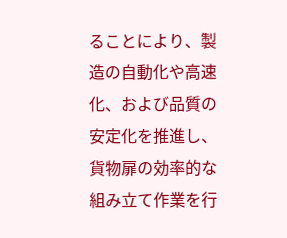ることにより、製造の自動化や高速化、および品質の安定化を推進し、貨物扉の効率的な組み立て作業を行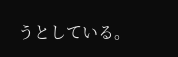うとしている。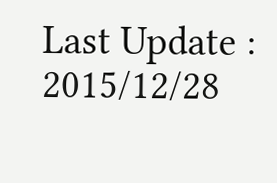Last Update : 2015/12/28